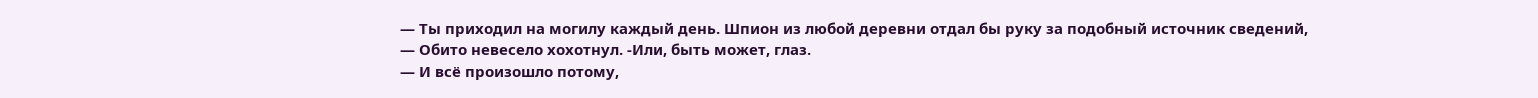— Ты приходил на могилу каждый день. Шпион из любой деревни отдал бы руку за подобный источник сведений, — Обито невесело хохотнул. -Или, быть может, глаз.
— И всё произошло потому,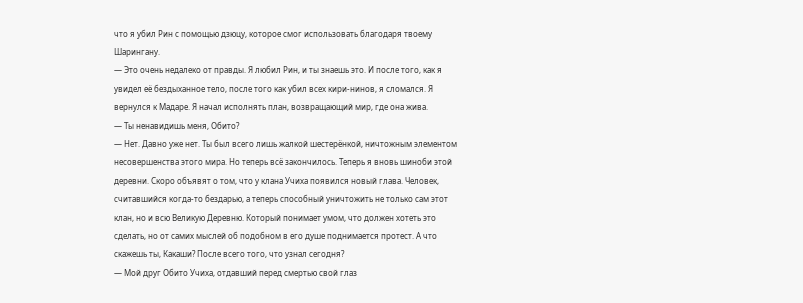что я убил Рин с помощью дзюцу, которое смог использовать благодаря твоему Шарингану.
— Это очень недалеко от правды. Я любил Рин, и ты знаешь это. И после того, как я увидел её бездыханное тело, после того как убил всех кири-нинов, я сломался. Я вернулся к Мадаре. Я начал исполнять план, возвращающий мир, где она жива.
— Ты ненавидишь меня, Обито?
— Нет. Давно уже нет. Ты был всего лишь жалкой шестерёнкой, ничтожным элементом несовершенства этого мира. Но теперь всё закончилось. Теперь я вновь шиноби этой деревни. Скоро объявят о том, что у клана Учиха появился новый глава. Человек, считавшийся когда-то бездарью, а теперь способный уничтожить не только сам этот клан, но и всю Великую Деревню. Который понимает умом, что должен хотеть это сделать, но от самих мыслей об подобном в его душе поднимается протест. А что скажешь ты, Какаши? После всего того, что узнал сегодня?
— Мой друг Обито Учиха, отдавший перед смертью свой глаз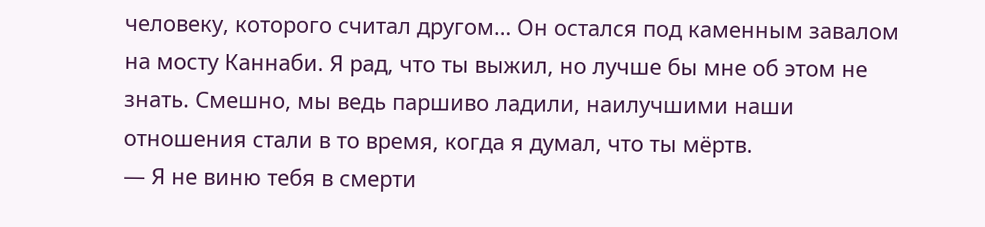человеку, которого считал другом… Он остался под каменным завалом на мосту Каннаби. Я рад, что ты выжил, но лучше бы мне об этом не знать. Смешно, мы ведь паршиво ладили, наилучшими наши отношения стали в то время, когда я думал, что ты мёртв.
— Я не виню тебя в смерти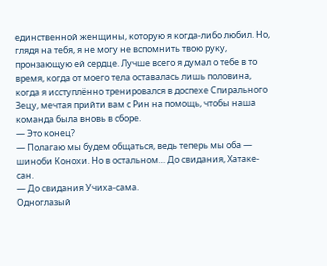единственной женщины, которую я когда-либо любил. Но, глядя на тебя, я не могу не вспомнить твою руку, пронзающую ей сердце. Лучше всего я думал о тебе в то время, когда от моего тела оставалась лишь половина, когда я исступлённо тренировался в доспехе Спирального Зецу, мечтая прийти вам с Рин на помощь, чтобы наша команда была вновь в сборе.
— Это конец?
— Полагаю мы будем общаться, ведь теперь мы оба — шиноби Конохи. Но в остальном… До свидания, Хатаке-сан.
— До свидания Учиха-сама.
Одноглазый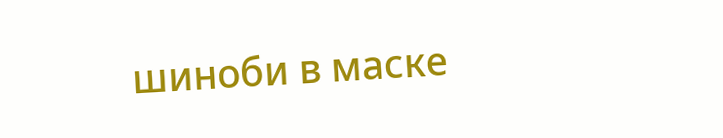шиноби в маске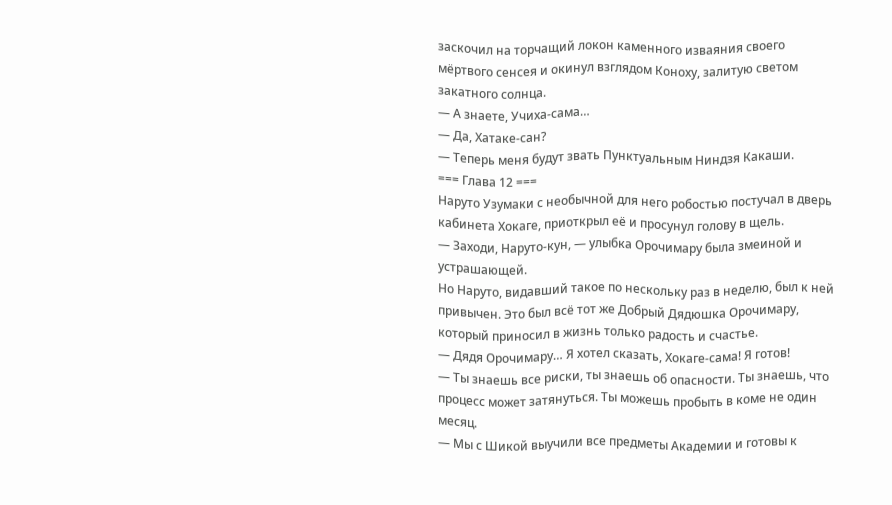заскочил на торчащий локон каменного изваяния своего мёртвого сенсея и окинул взглядом Коноху, залитую светом закатного солнца.
— А знаете, Учиха-сама…
— Да, Хатаке-сан?
— Теперь меня будут звать Пунктуальным Ниндзя Какаши.
=== Глава 12 ===
Наруто Узумаки с необычной для него робостью постучал в дверь кабинета Хокаге, приоткрыл её и просунул голову в щель.
— Заходи, Наруто-кун, — улыбка Орочимару была змеиной и устрашающей.
Но Наруто, видавший такое по нескольку раз в неделю, был к ней привычен. Это был всё тот же Добрый Дядюшка Орочимару, который приносил в жизнь только радость и счастье.
— Дядя Орочимару… Я хотел сказать, Хокаге-сама! Я готов!
— Ты знаешь все риски, ты знаешь об опасности. Ты знаешь, что процесс может затянуться. Ты можешь пробыть в коме не один месяц.
— Мы с Шикой выучили все предметы Академии и готовы к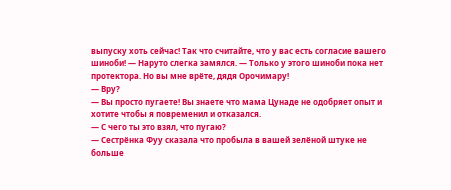выпуску хоть сейчас! Так что считайте, что у вас есть согласие вашего шиноби! — Наруто слегка замялся. — Только у этого шиноби пока нет протектора. Но вы мне врёте, дядя Орочимару!
— Вру?
— Вы просто пугаете! Вы знаете что мама Цунаде не одобряет опыт и хотите чтобы я повременил и отказался.
— С чего ты это взял, что пугаю?
— Сестрёнка Фуу сказала что пробыла в вашей зелёной штуке не больше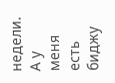недели. А у меня есть биджу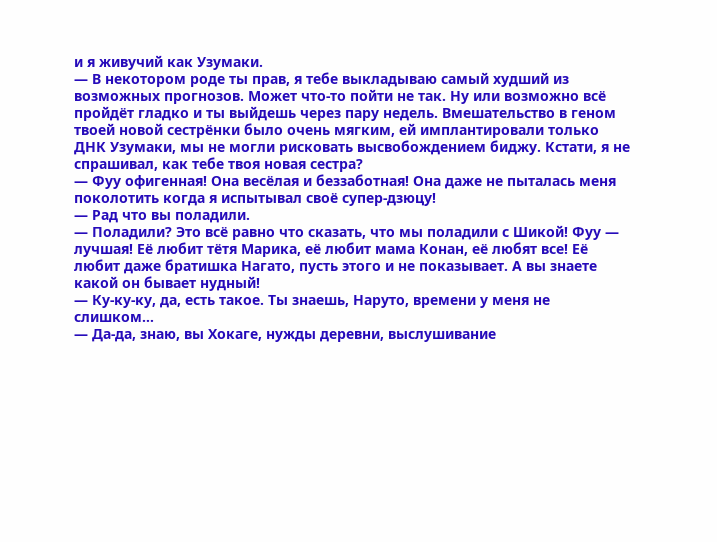и я живучий как Узумаки.
— В некотором роде ты прав, я тебе выкладываю самый худший из возможных прогнозов. Может что-то пойти не так. Ну или возможно всё пройдёт гладко и ты выйдешь через пару недель. Вмешательство в геном твоей новой сестрёнки было очень мягким, ей имплантировали только ДНК Узумаки, мы не могли рисковать высвобождением биджу. Кстати, я не спрашивал, как тебе твоя новая сестра?
— Фуу офигенная! Она весёлая и беззаботная! Она даже не пыталась меня поколотить когда я испытывал своё супер-дзюцу!
— Рад что вы поладили.
— Поладили? Это всё равно что сказать, что мы поладили с Шикой! Фуу — лучшая! Её любит тётя Марика, её любит мама Конан, её любят все! Её любит даже братишка Нагато, пусть этого и не показывает. А вы знаете какой он бывает нудный!
— Ку-ку-ку, да, есть такое. Ты знаешь, Наруто, времени у меня не слишком…
— Да-да, знаю, вы Хокаге, нужды деревни, выслушивание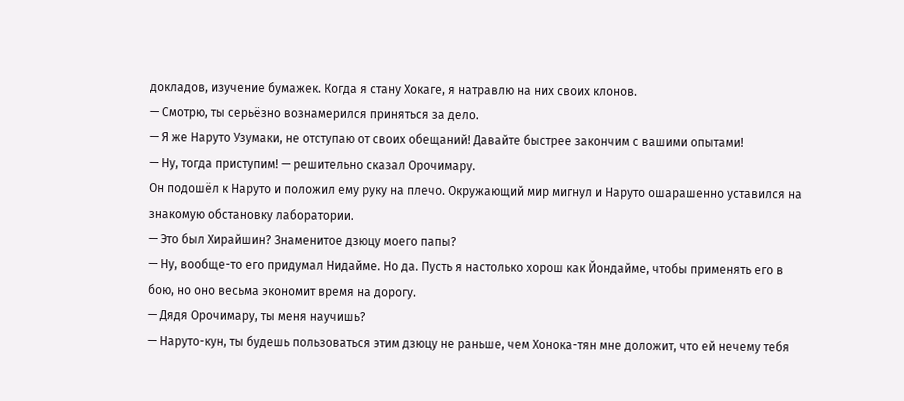докладов, изучение бумажек. Когда я стану Хокаге, я натравлю на них своих клонов.
— Смотрю, ты серьёзно вознамерился приняться за дело.
— Я же Наруто Узумаки, не отступаю от своих обещаний! Давайте быстрее закончим с вашими опытами!
— Ну, тогда приступим! — решительно сказал Орочимару.
Он подошёл к Наруто и положил ему руку на плечо. Окружающий мир мигнул и Наруто ошарашенно уставился на знакомую обстановку лаборатории.
— Это был Хирайшин? Знаменитое дзюцу моего папы?
— Ну, вообще-то его придумал Нидайме. Но да. Пусть я настолько хорош как Йондайме, чтобы применять его в бою, но оно весьма экономит время на дорогу.
— Дядя Орочимару, ты меня научишь?
— Наруто-кун, ты будешь пользоваться этим дзюцу не раньше, чем Хонока-тян мне доложит, что ей нечему тебя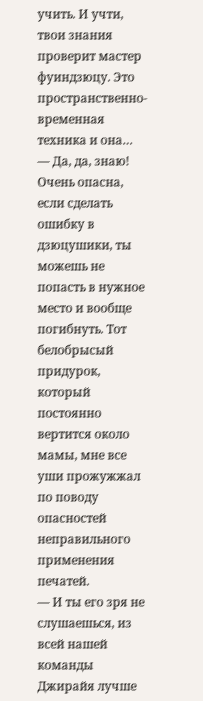учить. И учти, твои знания проверит мастер фуиндзюцу. Это пространственно-временная техника и она…
— Да, да, знаю! Очень опасна, если сделать ошибку в дзюцушики, ты можешь не попасть в нужное место и вообще погибнуть. Тот белобрысый придурок, который постоянно вертится около мамы, мне все уши прожужжал по поводу опасностей неправильного применения печатей.
— И ты его зря не слушаешься, из всей нашей команды Джирайя лучше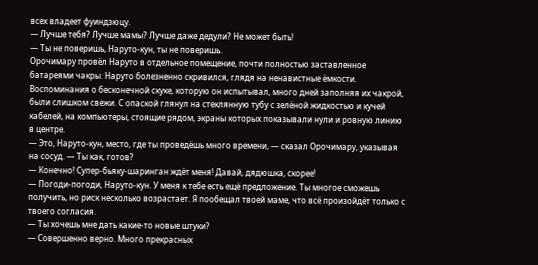всех владеет фуиндзюцу.
— Лучше тебя? Лучше мамы? Лучше даже дедули? Не может быть!
— Ты не поверишь, Наруто-кун, ты не поверишь.
Орочимару провёл Наруто в отдельное помещение, почти полностью заставленное батареями чакры. Наруто болезненно скривился, глядя на ненавистные ёмкости. Воспоминания о бесконечной скуке, которую он испытывал, много дней заполняя их чакрой, были слишком свежи. С опаской глянул на стеклянную тубу с зелёной жидкостью и кучей кабелей, на компьютеры, стоящие рядом, экраны которых показывали нули и ровную линию в центре.
— Это, Наруто-кун, место, где ты проведёшь много времени, — сказал Орочимару, указывая на сосуд. — Ты как, готов?
— Конечно! Супер-бьяку-шаринган ждёт меня! Давай, дядюшка, скорее!
— Погоди-погоди, Наруто-кун. У меня к тебе есть ещё предложение. Ты многое сможешь получить, но риск несколько возрастает. Я пообещал твоей маме, что всё произойдёт только с твоего согласия.
— Ты хочешь мне дать какие-то новые штуки?
— Совершенно верно. Много прекрасных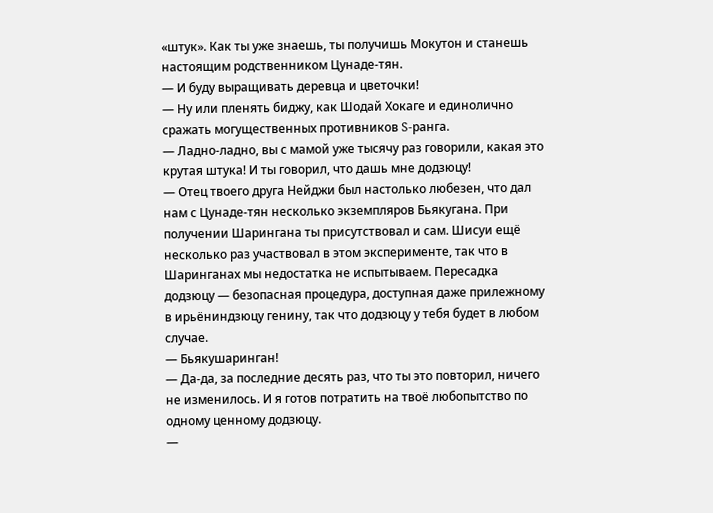«штук». Как ты уже знаешь, ты получишь Мокутон и станешь настоящим родственником Цунаде-тян.
— И буду выращивать деревца и цветочки!
— Ну или пленять биджу, как Шодай Хокаге и единолично сражать могущественных противников S-ранга.
— Ладно-ладно, вы с мамой уже тысячу раз говорили, какая это крутая штука! И ты говорил, что дашь мне додзюцу!
— Отец твоего друга Нейджи был настолько любезен, что дал нам с Цунаде-тян несколько экземпляров Бьякугана. При получении Шарингана ты присутствовал и сам. Шисуи ещё несколько раз участвовал в этом эксперименте, так что в Шаринганах мы недостатка не испытываем. Пересадка додзюцу — безопасная процедура, доступная даже прилежному в ирьёниндзюцу генину, так что додзюцу у тебя будет в любом случае.
— Бьякушаринган!
— Да-да, за последние десять раз, что ты это повторил, ничего не изменилось. И я готов потратить на твоё любопытство по одному ценному додзюцу.
—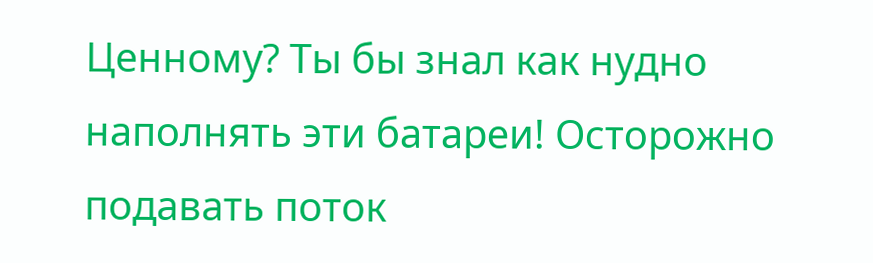Ценному? Ты бы знал как нудно наполнять эти батареи! Осторожно подавать поток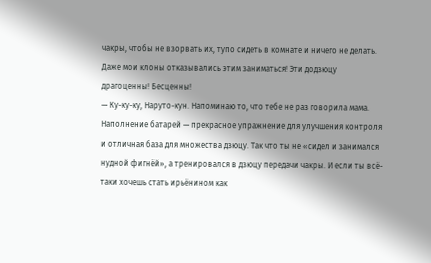чакры, чтобы не взорвать их, тупо сидеть в комнате и ничего не делать. Даже мои клоны отказывались этим заниматься! Эти додзюцу драгоценны! Бесценны!
— Ку-ку-ку, Наруто-кун. Напоминаю то, что тебе не раз говорила мама. Наполнение батарей — прекрасное упражнение для улучшения контроля и отличная база для множества дзюцу. Так что ты не «сидел и занимался нудной фигнёй», а тренировался в дзюцу передачи чакры. И если ты всё-таки хочешь стать ирьёнином как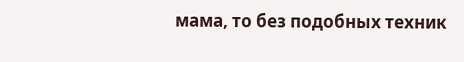мама, то без подобных техник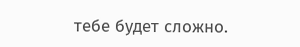тебе будет сложно.